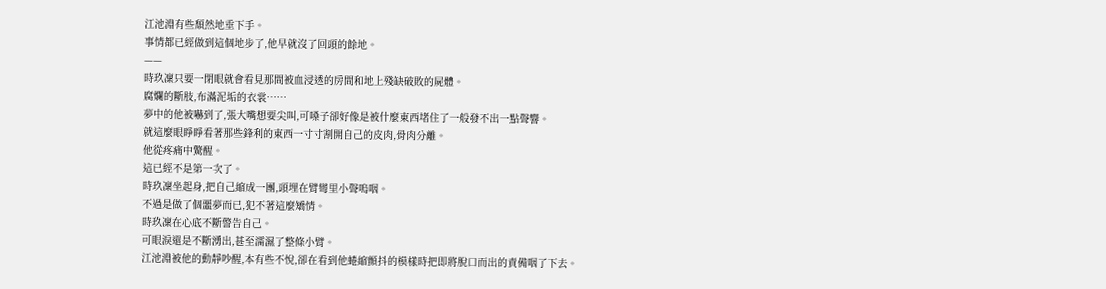江池淵有些頹然地垂下手。
事情都已經做到這個地步了,他早就沒了回頭的餘地。
——
時玖凜只要一閉眼就會看見那間被血浸透的房間和地上殘缺破敗的屍體。
腐爛的斷肢,布滿泥垢的衣裳……
夢中的他被嚇到了,張大嘴想要尖叫,可嗓子卻好像是被什麼東西堵住了一般發不出一點聲響。
就這麼眼睜睜看著那些鋒利的東西一寸寸割開自己的皮肉,骨肉分離。
他從疼痛中驚醒。
這已經不是第一次了。
時玖凜坐起身,把自己縮成一團,頭埋在臂彎里小聲嗚咽。
不過是做了個噩夢而已,犯不著這麼矯情。
時玖凜在心底不斷警告自己。
可眼淚還是不斷湧出,甚至濡濕了整條小臂。
江池淵被他的動靜吵醒,本有些不悅,卻在看到他蜷縮顫抖的模樣時把即將脫口而出的責備咽了下去。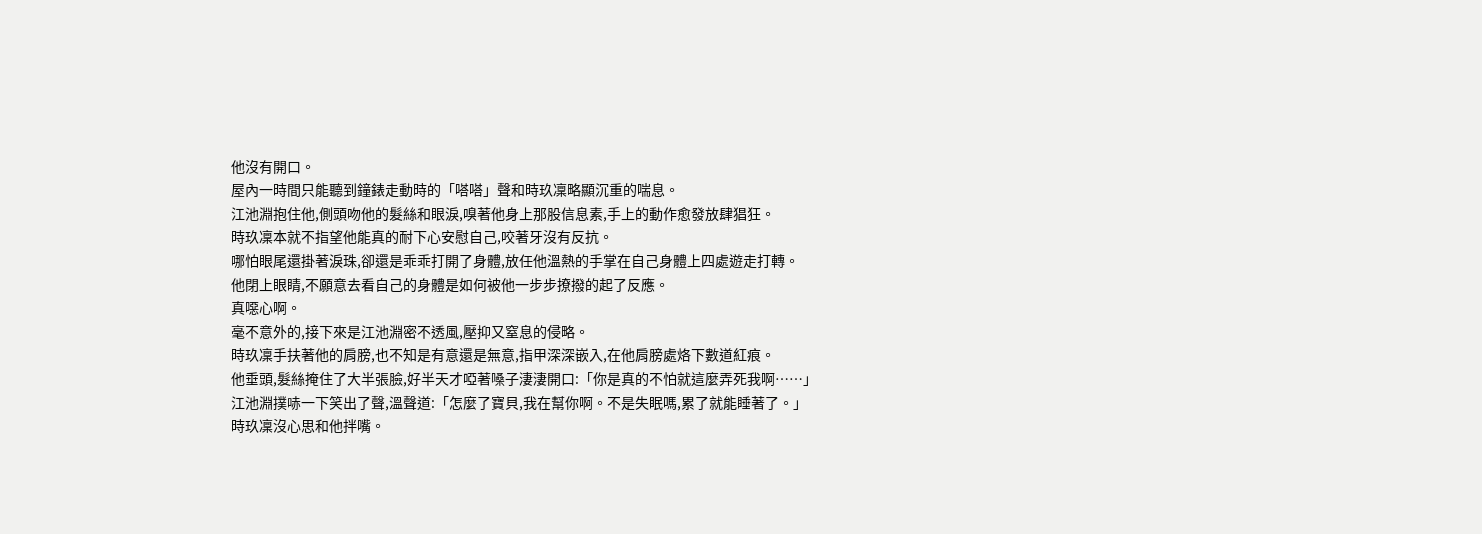他沒有開口。
屋內一時間只能聽到鐘錶走動時的「嗒嗒」聲和時玖凜略顯沉重的喘息。
江池淵抱住他,側頭吻他的髮絲和眼淚,嗅著他身上那股信息素,手上的動作愈發放肆猖狂。
時玖凜本就不指望他能真的耐下心安慰自己,咬著牙沒有反抗。
哪怕眼尾還掛著淚珠,卻還是乖乖打開了身體,放任他溫熱的手掌在自己身體上四處遊走打轉。
他閉上眼睛,不願意去看自己的身體是如何被他一步步撩撥的起了反應。
真噁心啊。
毫不意外的,接下來是江池淵密不透風,壓抑又窒息的侵略。
時玖凜手扶著他的肩膀,也不知是有意還是無意,指甲深深嵌入,在他肩膀處烙下數道紅痕。
他垂頭,髮絲掩住了大半張臉,好半天才啞著嗓子淒淒開口:「你是真的不怕就這麼弄死我啊……」
江池淵撲哧一下笑出了聲,溫聲道:「怎麼了寶貝,我在幫你啊。不是失眠嗎,累了就能睡著了。」
時玖凜沒心思和他拌嘴。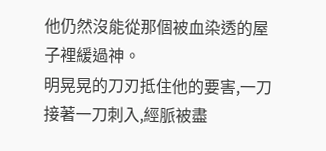他仍然沒能從那個被血染透的屋子裡緩過神。
明晃晃的刀刃抵住他的要害,一刀接著一刀刺入,經脈被盡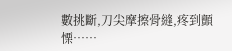數挑斷,刀尖摩擦骨縫,疼到顫慄……